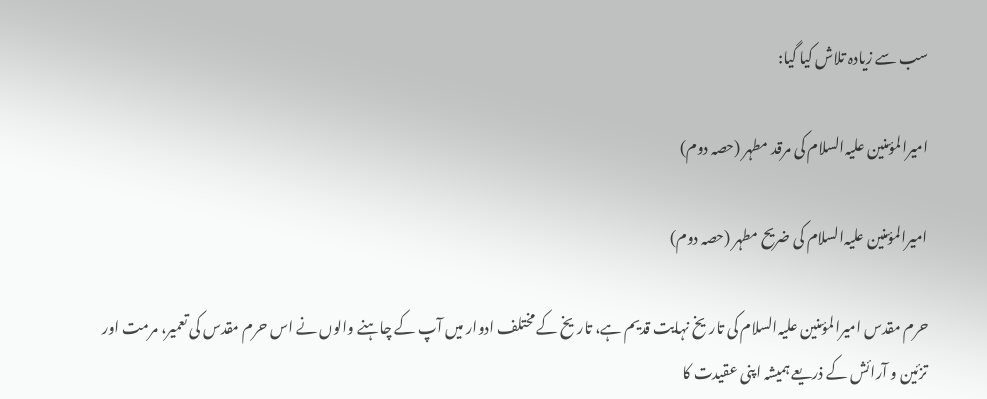سب سے زیادہ تلاش کیا گیا:

امیرالمؤمنین علیہ‌السلام کی مرقد مطہر (حصہ دوم)

امیرالمؤمنین علیہ‌السلام کی ضریح مطہر (حصہ دوم)

حرم مقدس امیرالمؤمنین علیہ‌السلام کی تاریخ نہایت قدیم ہے، تاریخ کے مختلف ادوار میں آپ کے چاہنے والوں نے اس حرم مقدس کی تعمیر، مرمت اور تزئین و آرائش کے ذریعے ہمیشہ اپنی عقیدت کا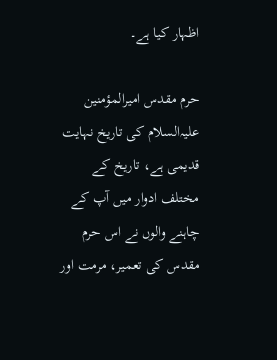اظہار کیا ہے۔

حرم مقدس امیرالمؤمنین علیہ‌السلام کی تاریخ نہایت قدیمی ہے، تاریخ کے مختلف ادوار میں آپ کے چاہنے والوں نے اس حرم مقدس کی تعمیر، مرمت اور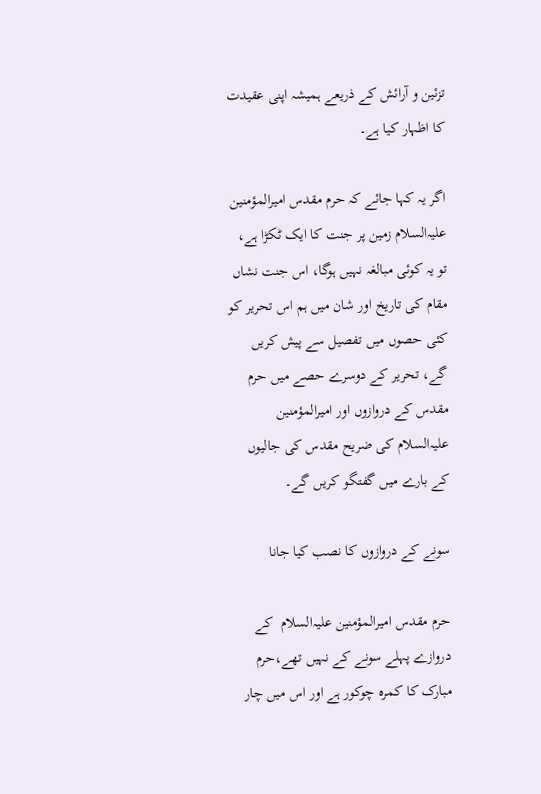تزئین و آرائش کے ذریعے ہمیشہ اپنی عقیدت کا اظہار کیا ہے۔

اگر یہ کہا جائے کہ حرم مقدس امیرالمؤمنین علیہ‌السلام زمین پر جنت کا ایک ٹکڑا ہے، تو یہ کوئی مبالغہ نہیں ہوگا، اس جنت نشاں مقام کی تاریخ اور شان میں ہم اس تحریر کو کئی حصوں میں تفصیل سے پیش کریں گے، تحریر کے دوسرے حصے میں حرم مقدس کے دروازوں اور امیرالمؤمنین علیہ‌السلام کی ضریح مقدس کی جالیوں کے بارے میں گفتگو کریں گے۔

سونے کے دروازوں کا نصب کیا جانا

حرم مقدس امیرالمؤمنین علیہ‌السلام  کے دروازے پہلے سونے کے نہیں تھے،حرم مبارک کا کمرہ چوکور ہے اور اس میں چار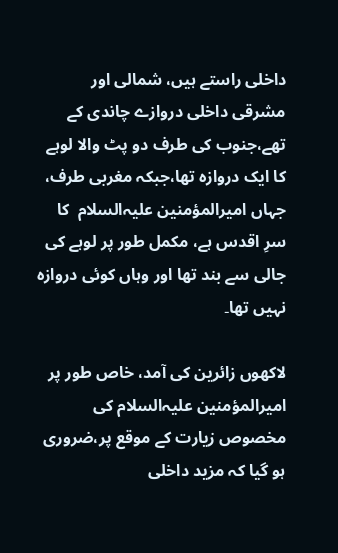داخلی راستے ہیں، شمالی اور مشرقی داخلی دروازے چاندی کے تھے،جنوب کی طرف دو پٹ والا لوہے کا ایک دروازہ تھا،جبکہ مغربی طرف، جہاں امیرالمؤمنین علیہ‌السلام  کا سرِ اقدس ہے، مکمل طور پر لوہے کی جالی سے بند تھا اور وہاں کوئی دروازہ نہیں تھا۔

لاکھوں زائرین کی آمد، خاص طور پر امیرالمؤمنین علیہ‌السلام کی مخصوص زیارت کے موقع پر،ضروری ہو گیا کہ مزید داخلی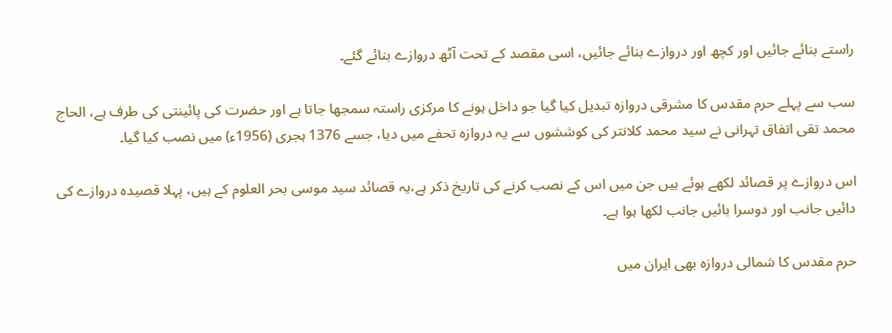راستے بنائے جائیں اور کچھ اور دروازے بنائے جائیں، اسی مقصد کے تحت آٹھ دروازے بنائے گئے۔

سب سے پہلے حرم مقدس کا مشرقی دروازہ تبدیل کیا گیا جو داخل ہونے کا مرکزی راستہ سمجھا جاتا ہے اور حضرت کی پائینتی کی طرف ہے، الحاج محمد تقی اتفاق تہرانی نے سید محمد کلانتر کی کوششوں سے یہ دروازہ تحفے میں دیا، جسے 1376 ہجری (1956ء) میں نصب کیا گیا۔

اس دروازے پر قصائد لکھے ہوئے ہیں جن میں اس کے نصب کرنے کی تاریخ ذکر ہے،یہ قصائد سید موسی بحر العلوم کے ہیں، پہلا قصیدہ دروازے کی دائیں جانب اور دوسرا بائیں جانب لکھا ہوا ہے۔

حرم مقدس کا شمالی دروازہ بھی ایران میں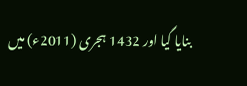بنایا گیا اور 1432 ہجری (2011ء) میں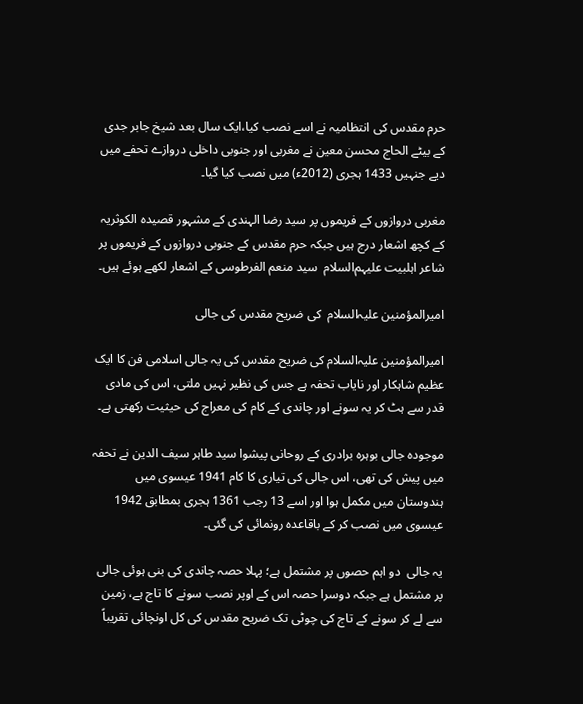حرم مقدس کی انتظامیہ نے اسے نصب کیا،ایک سال بعد شیخ جابر جدی کے بیٹے الحاج محسن معین نے مغربی اور جنوبی داخلی دروازے تحفے میں دیے جنہیں 1433 ہجری (2012ء) میں نصب کیا گیا۔

مغربی دروازوں کے فریموں پر سید رضا الہندی کے مشہور قصیدہ الکوثریہ کے کچھ اشعار درج ہیں جبکہ حرم مقدس کے جنوبی دروازوں کے فریموں پر شاعر اہلبیت علیہم‌السلام  سید منعم الفرطوسی کے اشعار لکھے ہوئے ہیں۔

امیرالمؤمنین علیہ‌السلام  کی ضریح مقدس کی جالی

امیرالمؤمنین علیہ‌السلام کی ضریح مقدس کی یہ جالی اسلامی فن کا ایک عظیم شاہکار اور نایاب تحفہ ہے جس کی نظیر نہیں ملتی، اس کی مادی قدر سے ہٹ کر یہ سونے اور چاندی کے کام کی معراج کی حیثیت رکھتی ہے۔

موجودہ جالی بوہرہ برادری کے روحانی پیشوا سید طاہر سیف الدین نے تحفہ میں پیش کی تھی، اس جالی کی تیاری کا کام 1941 عیسوی میں ہندوستان میں مکمل ہوا اور اسے 13 رجب 1361 ہجری بمطابق 1942 عیسوی میں نصب کر کے باقاعدہ رونمائی کی گئی۔

یہ جالی  دو اہم حصوں پر مشتمل ہے؛ پہلا حصہ چاندی کی بنی ہوئی جالی  پر مشتمل ہے جبکہ دوسرا حصہ اس کے اوپر نصب سونے کا تاج ہے، زمین سے لے کر سونے کے تاج کی چوٹی تک ضریح مقدس کی کل اونچائی تقریباً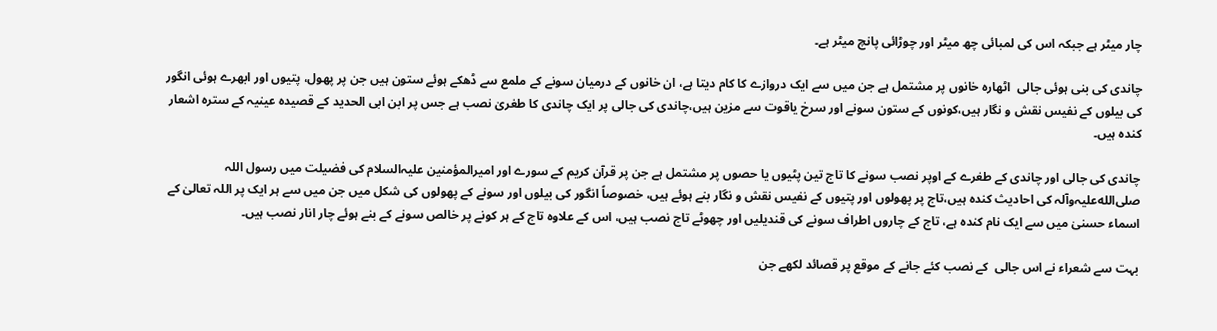چار میٹر ہے جبکہ اس کی لمبائی چھ میٹر اور چوڑائی پانچ میٹر ہے۔

چاندی کی بنی ہوئی جالی  اٹھارہ خانوں پر مشتمل ہے جن میں سے ایک دروازے کا کام دیتا ہے، ان خانوں کے درمیان سونے کے ملمع سے ڈھکے ہوئے ستون ہیں جن پر پھول، پتیوں اور ابھرے ہوئی انگور کی بیلوں کے نفیس نقش و نگار ہیں،کونوں کے ستون سونے اور سرخ یاقوت سے مزین ہیں،چاندی کی جالی پر ایک چاندی کا طغریٰ نصب ہے جس پر ابن ابی الحدید کے قصیدہ عینیہ کے سترہ اشعار کندہ ہیں۔

چاندی کی جالی اور چاندی کے طغرے کے اوپر نصب سونے کا تاج تین پٹیوں یا حصوں پر مشتمل ہے جن پر قرآن کریم کے سورے اور امیرالمؤمنین علیہ‌السلام کی فضیلت میں رسول اللہ صلی‌الله‌علیہ‌وآلہ کی احادیث کندہ ہیں،تاج پر پھولوں اور پتیوں کے نفیس نقش و نگار بنے ہوئے ہیں، خصوصاً انگور کی بیلوں اور سونے کے پھولوں کی شکل میں جن میں سے ہر ایک پر اللہ تعالیٰ کے اسماء حسنیٰ میں سے ایک نام کندہ ہے، تاج کے چاروں اطراف سونے کی قندیلیں اور چھوٹے تاج نصب ہیں، اس کے علاوہ تاج کے ہر کونے پر خالص سونے کے بنے ہوئے چار انار نصب ہیں۔

بہت سے شعراء نے اس جالی  کے نصب کئے جانے کے موقع پر قصائد لکھے جن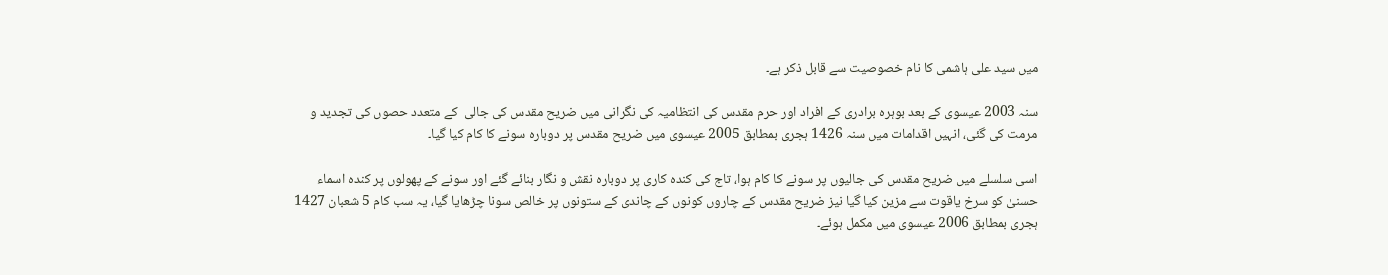میں سید علی ہاشمی کا نام خصوصیت سے قابل ذکر ہے۔

سنہ 2003 عیسوی کے بعد بوہرہ برادری کے افراد اور حرم مقدس کی انتظامیہ کی نگرانی میں ضریح مقدس کی جالی  کے متعدد حصوں کی تجدید و مرمت کی گئی، انہیں اقدامات میں سنہ 1426 ہجری بمطابق 2005 عیسوی میں ضریح مقدس پر دوبارہ سونے کا کام کیا گیا۔

اسی سلسلے میں ضریح مقدس کی جالیوں پر سونے کا کام ہوا، تاج کی کندہ کاری پر دوبارہ نقش و نگار بنائے گئے اور سونے کے پھولوں پر کندہ اسماء حسنیٰ کو سرخ یاقوت سے مزین کیا گیا نیز ضریح مقدس کے چاروں کونوں کے چاندی کے ستونوں پر خالص سونا چڑھایا گیا، یہ سب کام 5 شعبان 1427 ہجری بمطابق 2006 عیسوی میں مکمل ہوئے۔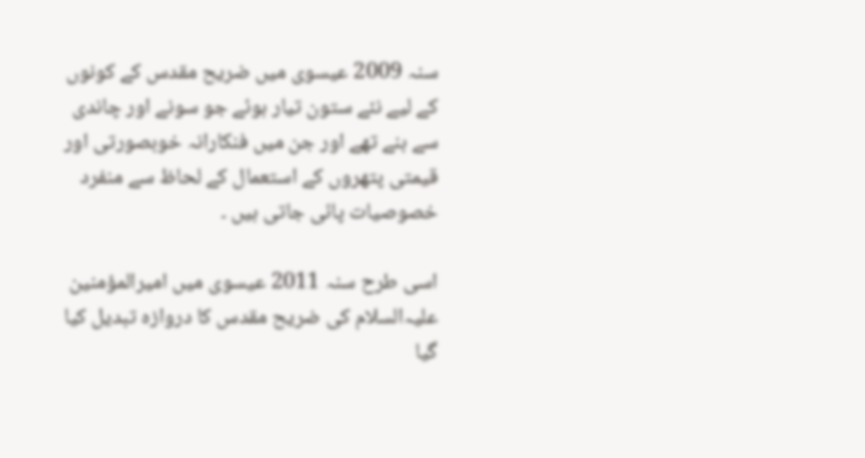سنہ 2009 عیسوی میں ضریح مقدس کے کونوں کے لیے نئے ستون تیار ہوئے جو سونے اور چاندی سے بنے تھے اور جن میں فنکارانہ خوبصورتی اور قیمتی پتھروں کے استعمال کے لحاظ سے منفرد خصوصیات پائی جاتی ہیں ۔

اسی طرح سنہ 2011 عیسوی میں امیرالمؤمنین علیہ‌السلام کی ضریح مقدس کا دروازہ تبدیل کیا گیا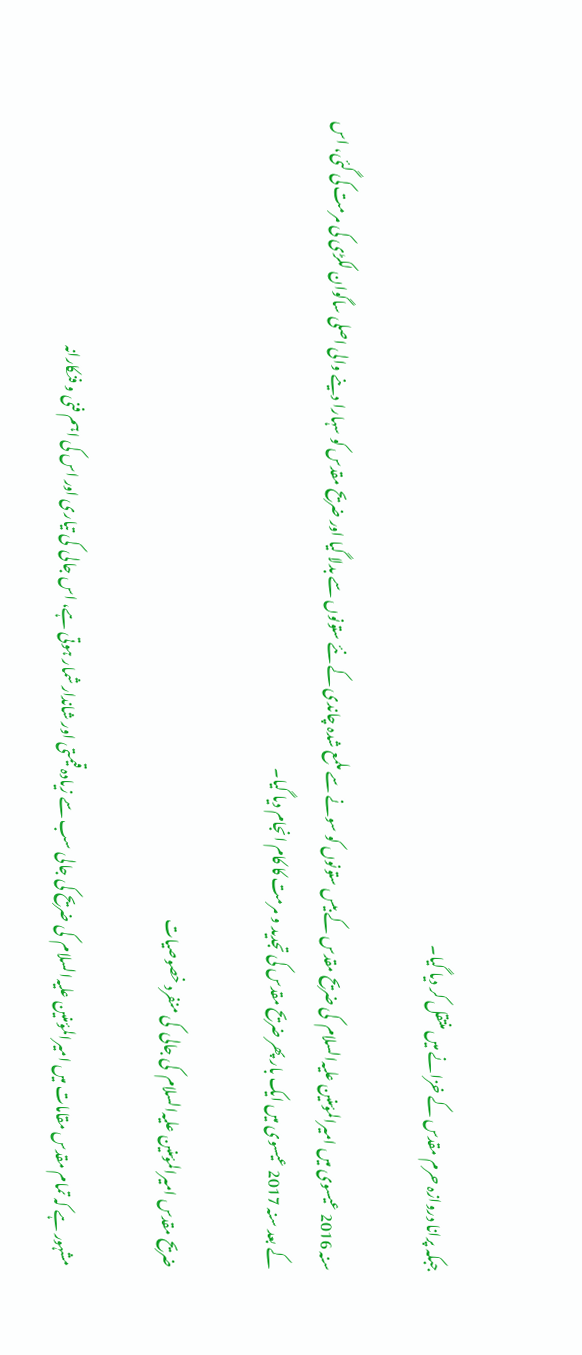جبکہ پرانا دروازہ حرم مقدس کے خزانے میں منتقل کر دیا گیا۔

سنہ 2016 عیسوی میں امیرالمؤمنین علیہ‌السلام  کی ضریح مقدس کے بیس ستونوں کو سونے سے ملمع شدہ چاندی کے نئے ستونوں سے بدلا گیا اور ضریح مقدس کو سہارا دینے والی اصلی ساگوان لکڑی کی مرمت کی گئی، اس کے بعد سنہ 2017 عیسوی میں ایک بار پھر ضریح مقدس کی تجدید و مرمت کا کام انجام دیا گیا۔

ضریح مقدس امیرالمؤمنین علیہ‌السلام  کی جالی  کی منفرد خصوصیات

مشہور ہے کہ تمام مقدس مقامات میں امیرالمؤمنین علیہ‌السلام  کی ضریح کی جالی سب سے زیادہ قیمتی اور شاندار شمار ہوتی ہے، اس جالی  کی تیاری اور اس کی اہم فنی و فنکارانہ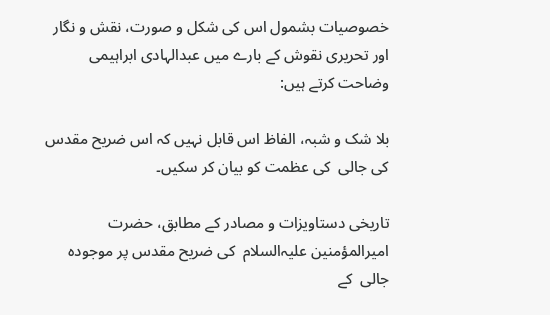خصوصیات بشمول اس کی شکل و صورت، نقش و نگار اور تحریری نقوش کے بارے میں عبدالہادی ابراہیمی وضاحت کرتے ہیں:

بلا شک و شبہ، الفاظ اس قابل نہیں کہ اس ضریح مقدس کی جالی  کی عظمت کو بیان کر سکیں۔

تاریخی دستاویزات و مصادر کے مطابق، حضرت امیرالمؤمنین علیہ‌السلام  کی ضریح مقدس پر موجودہ جالی  کے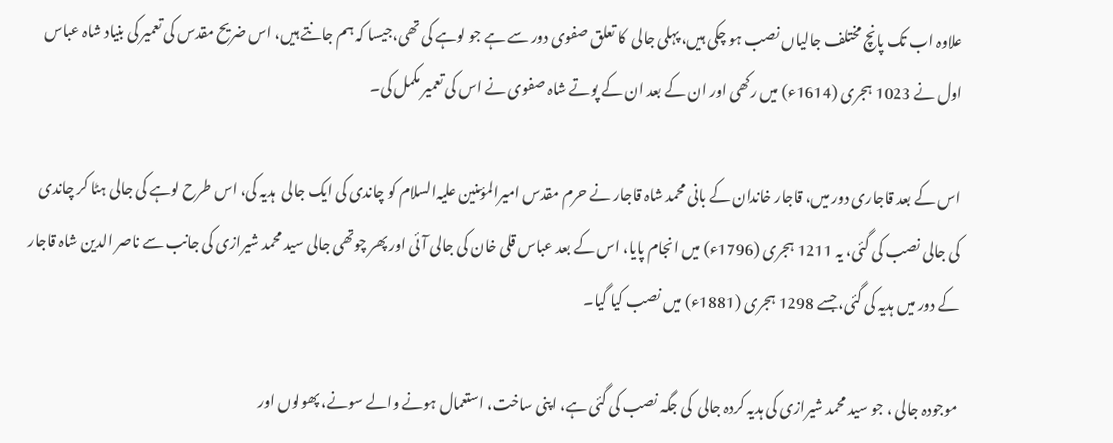علاوہ اب تک پانچ مختلف جالیاں نصب ہو چکی ہیں، پہلی جالی  کا تعلق صفوی دور سے ہے جو لوہے کی تھی،جیسا کہ ہم جانتے ہیں، اس ضریح مقدس کی تعمیر کی بنیاد شاہ عباس اول نے 1023 ہجری (1614ء) میں رکھی اور ان کے بعد ان کے پوتے شاہ صفوی نے اس کی تعمیر مکمل کی۔

اس کے بعد قاجاری دور میں، قاجار خاندان کے بانی محمد شاہ قاجار نے حرم مقدس امیرالمؤمنین علیہ‌السلام کو چاندی کی ایک جالی  ہدیہ کی، اس طرح لوہے کی جالی ہٹا کر چاندی کی جالی نصب کی گئی، یہ 1211 ہجری (1796ء) میں انجام پایا، اس کے بعد عباس قلی خان کی جالی آئی اور پھر چوتھی جالی سید محمد شیرازی کی جانب سے ناصر الدین شاہ قاجار کے دور میں ہدیہ کی گئی، جسے 1298 ہجری (1881ء) میں نصب کیا گیا۔

موجودہ جالی ، جو سید محمد شیرازی کی ہدیہ کردہ جالی  کی جگہ نصب کی گئی ہے، اپنی ساخت، استعمال ہونے والے سونے، پھولوں اور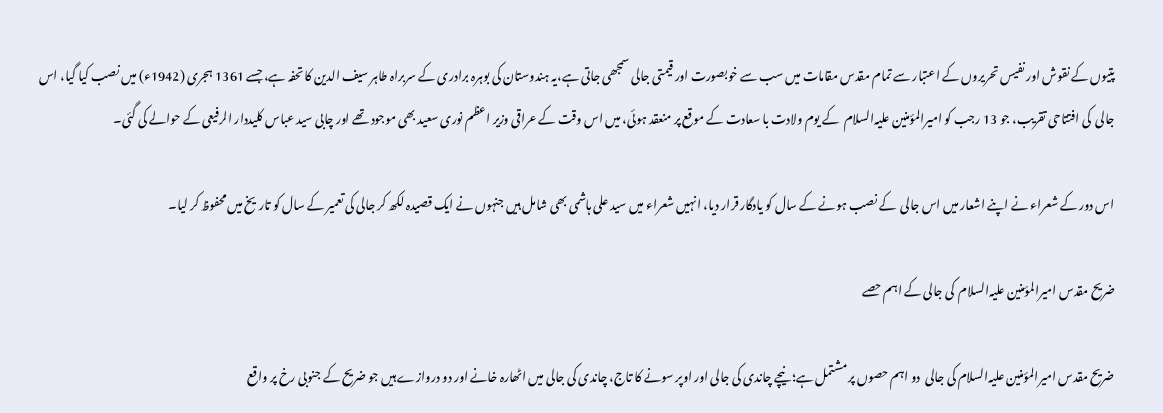پتیوں کے نقوش اور نفیس تحریروں کے اعتبار سے تمام مقدس مقامات میں سب سے خوبصورت اور قیمتی جالی سمجھی جاتی ہے،یہ ہندوستان کی بوہرہ برادری کے سربراہ طاہر سیف الدین کا تحفہ ہے، جسے 1361 ہجری (1942ء) میں نصب کیا گیا، اس جالی  کی افتتاحی تقریب، جو 13 رجب کو امیرالمؤمنین علیہ‌السلام  کے یوم ولادت با سعادت کے موقع پر منعقد ہوئی، میں اس وقت کے عراقی وزیر اعظم نوری سعید بھی موجود تھے اور چابی سید عباس کلیددار الرفیعی کے حوالے کی گئی۔

اس دور کے شعراء نے اپنے اشعار میں اس جالی  کے نصب ہونے کے سال کو یادگار قرار دیا، انہیں شعراء میں سید علی ہاشمی بھی شامل ہیں جنہوں نے ایک قصیدہ لکھ کر جالی کی تعمیر کے سال کو تاریخ میں محفوظ کر لیا۔

ضریح مقدس امیرالمؤمنین علیہ‌السلام  کی جالی کے اہم حصے

ضریح مقدس امیرالمؤمنین علیہ‌السلام کی جالی  دو اہم حصوں پر مشتمل ہے؛ نیچے چاندی کی جالی اور اوپر سونے کا تاج، چاندی کی جالی میں اٹھارہ خانے اور دو دروازے ہیں جو ضریح کے جنوبی رخ پر واقع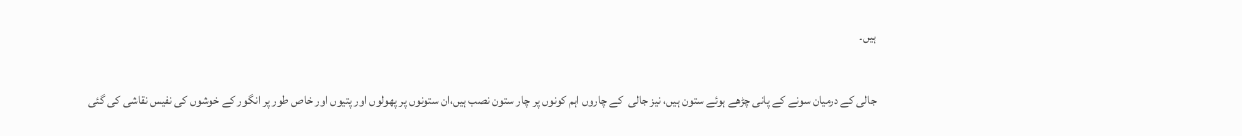ہیں۔

جالی کے درمیان سونے کے پانی چڑھے ہوئے ستون ہیں، نیز جالی  کے چاروں اہم کونوں پر چار ستون نصب ہیں،ان ستونوں پر پھولوں اور پتیوں اور خاص طور پر انگور کے خوشوں کی نفیس نقاشی کی گئی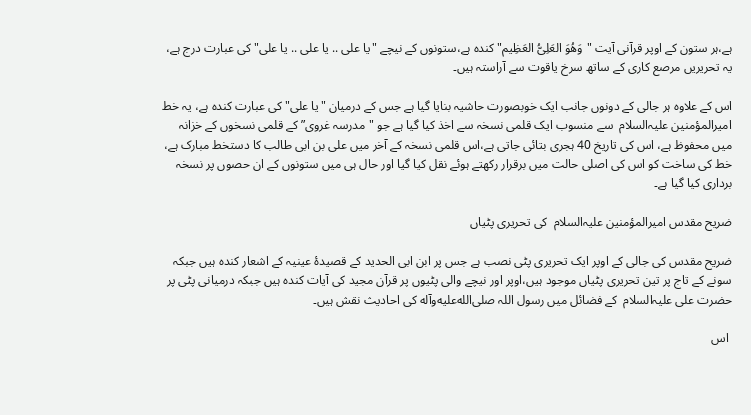ہے،ہر ستون کے اوپر قرآنی آیت "وَھُوَ العَلِیُّ العَظِیم" کندہ ہے،ستونوں کے نیچے "یا علی .. یا علی .. یا علی" کی عبارت درج ہے، یہ تحریریں مرصع کاری کے ساتھ سرخ یاقوت سے آراستہ ہیں۔

اس کے علاوہ ہر جالی کے دونوں جانب ایک خوبصورت حاشیہ بنایا گیا ہے جس کے درمیان "یا علی" کی عبارت کندہ ہے، یہ خط امیرالمؤمنین علیہ‌السلام  سے منسوب ایک قلمی نسخہ سے اخذ کیا گیا ہے جو "مدرسہ غروی” کے قلمی نسخوں کے خزانہ میں محفوظ ہے، اس کی تاریخ 40 ہجری بتائی جاتی ہے،اس قلمی نسخہ کے آخر میں علی بن ابی طالب کا دستخط مبارک ہے، خط کی ساخت کو اس کی اصلی حالت میں برقرار رکھتے ہوئے نقل کیا گیا اور حال ہی میں ستونوں کے ان حصوں پر نسخہ برداری کیا گیا ہے۔

ضریح مقدس امیرالمؤمنین علیہ‌السلام  کی تحریری پٹیاں

ضریح مقدس کی جالی کے اوپر ایک تحریری پٹی نصب ہے جس پر ابن ابی الحدید کے قصیدۂ عینیہ کے اشعار کندہ ہیں جبکہ سونے کے تاج پر تین تحریری پٹیاں موجود ہیں،اوپر اور نیچے والی پٹیوں پر قرآن مجید کی آیات کندہ ہیں جبکہ درمیانی پٹی پر حضرت علی علیہ‌السلام  کے فضائل میں رسول اللہ صلی‌الله‌علیه‌وآله کی احادیث نقش ہیں۔

 اس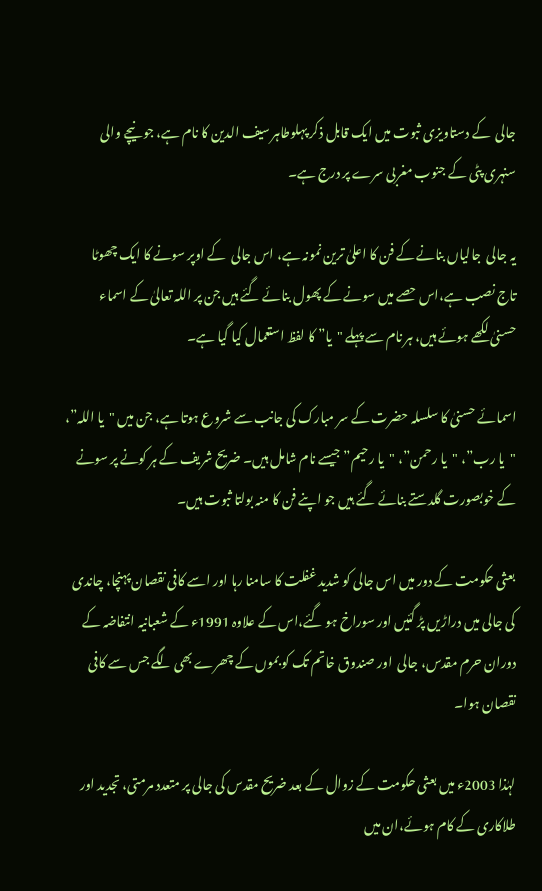جالی  کے دستاویزی ثبوت میں ایک قابل ذکر پہلوطاہر سیف الدین کا نام ہے، جو نیچے والی سنہری پٹی کے جنوب مغربی سرے پر درج ہے۔

یہ جالی  جالیاں بنانے کے فن کا اعلیٰ ترین نمونہ ہے، اس جالی  کے اوپر سونے کا ایک چھوٹا تاج نصب ہے،اس حصے میں سونے کے پھول بنائے گئے ہیں جن پر اللہ تعالیٰ کے اسماء حسنیٰ لکھے ہوئے ہیں، ہر نام سے پہلے "یا” کا لفظ استعمال کیا گیا ہے۔

اسمائے حسنیٰ کا سلسلہ حضرت کے سر مبارک کی جانب سے شروع ہوتا ہے، جن میں "یا اللہ”، "یا رب”، "یا رحمن”، "یا رحیم” جیسے نام شامل ہیں۔ ضریح شریف کے ہر کونے پر سونے کے خوبصورت گلدستے بنائے گئے ہیں جو اپنے فن کا منہ بولتا ثبوت ہیں۔

بعثی حکومت کے دور میں اس جالی کو شدید غفلت کا سامنا رہا اور اسے کافی نقصان پہنچا، چاندی کی جالی میں دراڑیں پڑ گئیں اور سوراخ ہو گئے،اس کے علاوہ 1991ء کے شعبانیہ انتفاضہ کے دوران حرم مقدس، جالی  اور صندوق خاتم تک کو بموں کے چھرے بھی لگے جس سے کافی نقصان ہوا۔

لہٰذا 2003ء میں بعثی حکومت کے زوال کے بعد ضریح مقدس کی جالی پر متعدد مرمتی، تجدید اور طلاکاری کے کام ہوئے،ان میں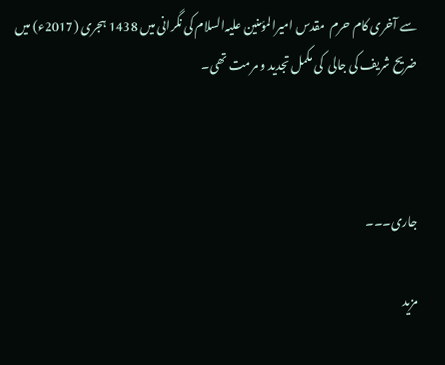سے آخری کام حرم  مقدس امیرالمؤمنین علیہ‌السلام کی نگرانی میں 1438 ہجری (2017ء) میں ضریح شریف کی جالی  کی مکمل تجدید و مرمت تھی۔



جاری۔۔۔

مزید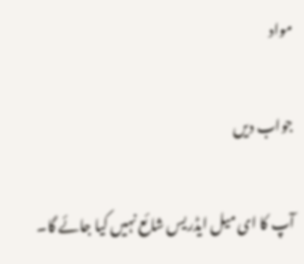مواد

جواب دیں

آپ کا ای میل ایڈریس شائع نہیں کیا جائے گا۔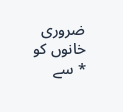ضروری خانوں کو * سے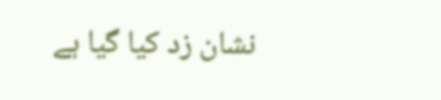نشان زد کیا گیا ہے